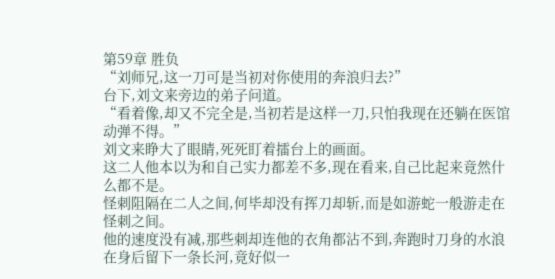第59章 胜负
“刘师兄,这一刀可是当初对你使用的奔浪归去?”
台下,刘文来旁边的弟子问道。
“看着像,却又不完全是,当初若是这样一刀,只怕我现在还躺在医馆动弹不得。”
刘文来睁大了眼睛,死死盯着擂台上的画面。
这二人他本以为和自己实力都差不多,现在看来,自己比起来竟然什么都不是。
怪刺阻隔在二人之间,何毕却没有挥刀却斩,而是如游蛇一般游走在怪刺之间。
他的速度没有减,那些刺却连他的衣角都沾不到,奔跑时刀身的水浪在身后留下一条长河,竟好似一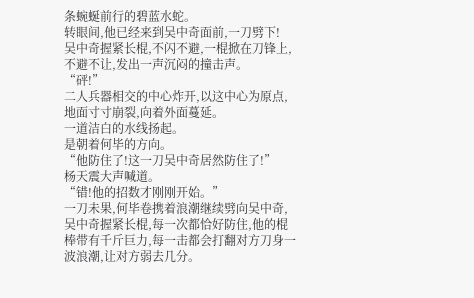条蜿蜒前行的碧蓝水蛇。
转眼间,他已经来到吴中奇面前,一刀劈下!
吴中奇握紧长棍,不闪不避,一棍掀在刀锋上,不避不让,发出一声沉闷的撞击声。
“砰!”
二人兵器相交的中心炸开,以这中心为原点,地面寸寸崩裂,向着外面蔓延。
一道洁白的水线扬起。
是朝着何毕的方向。
“他防住了!这一刀吴中奇居然防住了!”
杨天震大声喊道。
“错!他的招数才刚刚开始。”
一刀未果,何毕卷携着浪潮继续劈向吴中奇,吴中奇握紧长棍,每一次都恰好防住,他的棍棒带有千斤巨力,每一击都会打翻对方刀身一波浪潮,让对方弱去几分。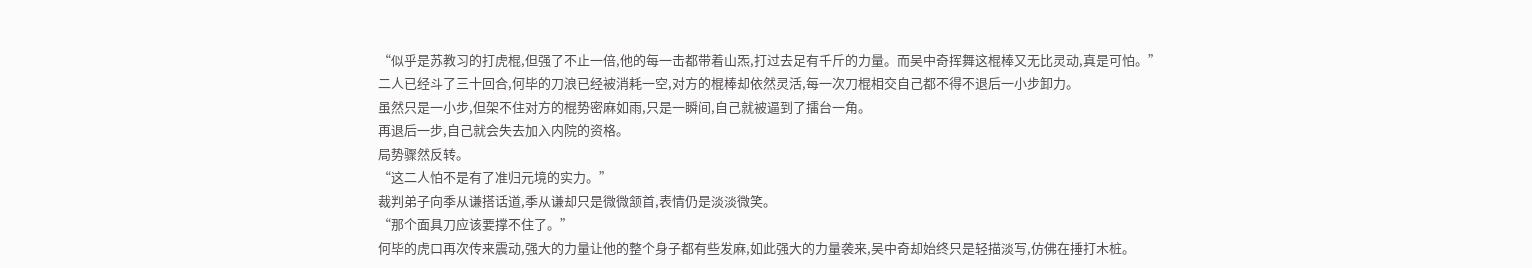“似乎是苏教习的打虎棍,但强了不止一倍,他的每一击都带着山炁,打过去足有千斤的力量。而吴中奇挥舞这棍棒又无比灵动,真是可怕。”
二人已经斗了三十回合,何毕的刀浪已经被消耗一空,对方的棍棒却依然灵活,每一次刀棍相交自己都不得不退后一小步卸力。
虽然只是一小步,但架不住对方的棍势密麻如雨,只是一瞬间,自己就被逼到了擂台一角。
再退后一步,自己就会失去加入内院的资格。
局势骤然反转。
“这二人怕不是有了准归元境的实力。”
裁判弟子向季从谦搭话道,季从谦却只是微微颔首,表情仍是淡淡微笑。
“那个面具刀应该要撑不住了。”
何毕的虎口再次传来震动,强大的力量让他的整个身子都有些发麻,如此强大的力量袭来,吴中奇却始终只是轻描淡写,仿佛在捶打木桩。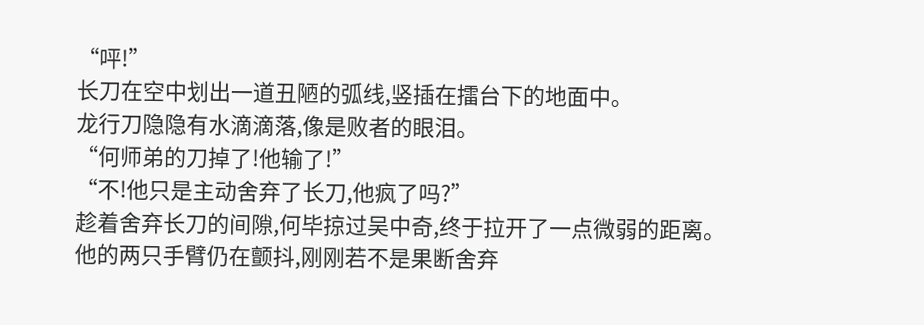“呯!”
长刀在空中划出一道丑陋的弧线,竖插在擂台下的地面中。
龙行刀隐隐有水滴滴落,像是败者的眼泪。
“何师弟的刀掉了!他输了!”
“不!他只是主动舍弃了长刀,他疯了吗?”
趁着舍弃长刀的间隙,何毕掠过吴中奇,终于拉开了一点微弱的距离。
他的两只手臂仍在颤抖,刚刚若不是果断舍弃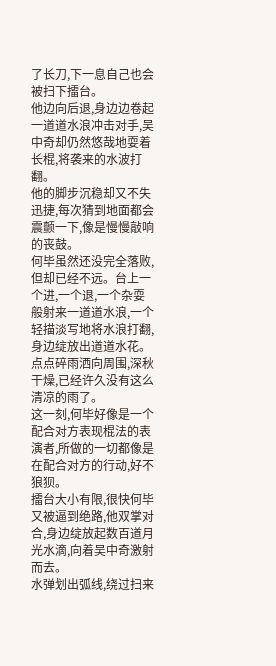了长刀,下一息自己也会被扫下擂台。
他边向后退,身边边卷起一道道水浪冲击对手,吴中奇却仍然悠哉地耍着长棍,将袭来的水波打翻。
他的脚步沉稳却又不失迅捷,每次猜到地面都会震颤一下,像是慢慢敲响的丧鼓。
何毕虽然还没完全落败,但却已经不远。台上一个进,一个退,一个杂耍般射来一道道水浪,一个轻描淡写地将水浪打翻,身边绽放出道道水花。
点点碎雨洒向周围,深秋干燥,已经许久没有这么清凉的雨了。
这一刻,何毕好像是一个配合对方表现棍法的表演者,所做的一切都像是在配合对方的行动,好不狼狈。
擂台大小有限,很快何毕又被逼到绝路,他双掌对合,身边绽放起数百道月光水滴,向着吴中奇激射而去。
水弹划出弧线,绕过扫来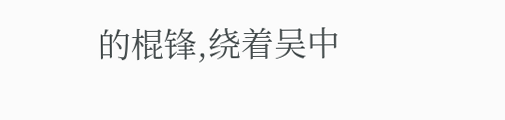的棍锋,绕着吴中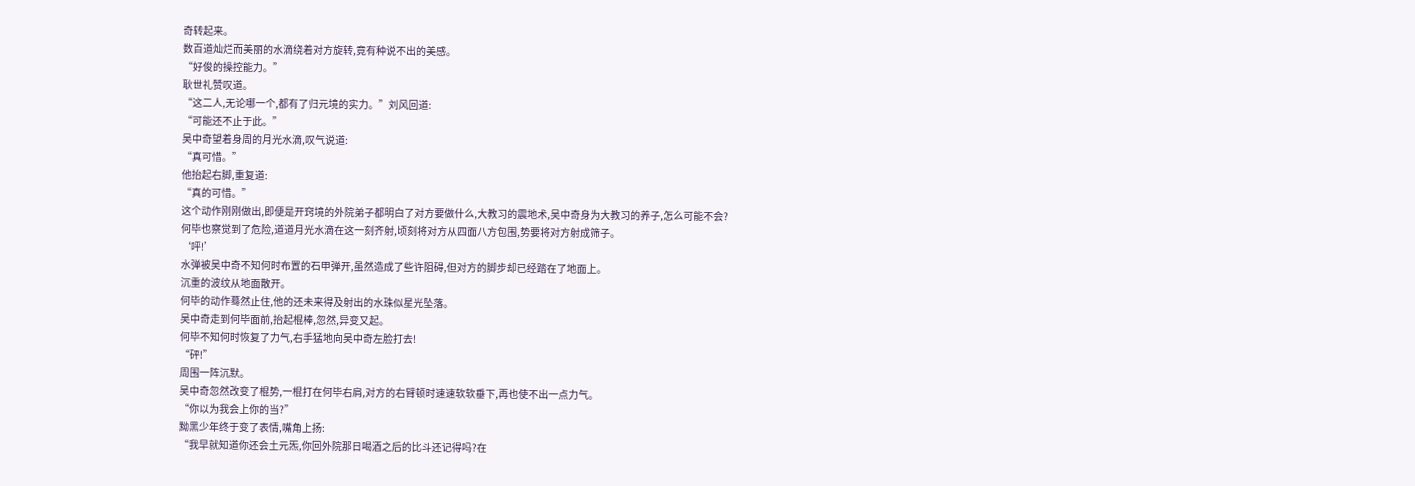奇转起来。
数百道灿烂而美丽的水滴绕着对方旋转,竟有种说不出的美感。
“好俊的操控能力。”
耿世礼赞叹道。
“这二人,无论哪一个,都有了归元境的实力。”刘风回道:
“可能还不止于此。”
吴中奇望着身周的月光水滴,叹气说道:
“真可惜。”
他抬起右脚,重复道:
“真的可惜。”
这个动作刚刚做出,即便是开窍境的外院弟子都明白了对方要做什么,大教习的震地术,吴中奇身为大教习的养子,怎么可能不会?
何毕也察觉到了危险,道道月光水滴在这一刻齐射,顷刻将对方从四面八方包围,势要将对方射成筛子。
‘呯!’
水弹被吴中奇不知何时布置的石甲弹开,虽然造成了些许阻碍,但对方的脚步却已经踏在了地面上。
沉重的波纹从地面散开。
何毕的动作蓦然止住,他的还未来得及射出的水珠似星光坠落。
吴中奇走到何毕面前,抬起棍棒,忽然,异变又起。
何毕不知何时恢复了力气,右手猛地向吴中奇左脸打去!
“砰!”
周围一阵沉默。
吴中奇忽然改变了棍势,一棍打在何毕右肩,对方的右臂顿时速速软软垂下,再也使不出一点力气。
“你以为我会上你的当?”
黝黑少年终于变了表情,嘴角上扬:
“我早就知道你还会土元炁,你回外院那日喝酒之后的比斗还记得吗?在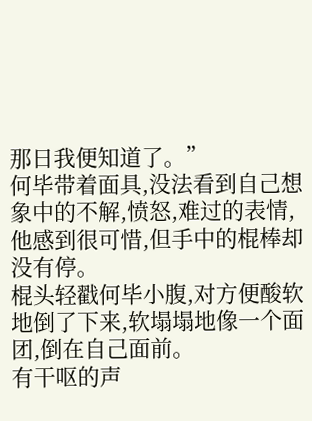那日我便知道了。”
何毕带着面具,没法看到自己想象中的不解,愤怒,难过的表情,他感到很可惜,但手中的棍棒却没有停。
棍头轻戳何毕小腹,对方便酸软地倒了下来,软塌塌地像一个面团,倒在自己面前。
有干呕的声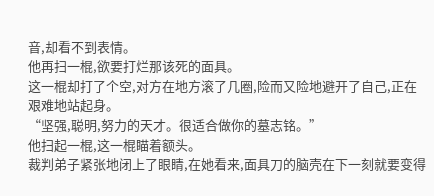音,却看不到表情。
他再扫一棍,欲要打烂那该死的面具。
这一棍却打了个空,对方在地方滚了几圈,险而又险地避开了自己,正在艰难地站起身。
“坚强,聪明,努力的天才。很适合做你的墓志铭。”
他扫起一棍,这一棍瞄着额头。
裁判弟子紧张地闭上了眼睛,在她看来,面具刀的脑壳在下一刻就要变得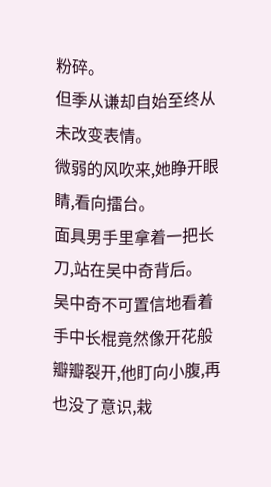粉碎。
但季从谦却自始至终从未改变表情。
微弱的风吹来,她睁开眼睛,看向擂台。
面具男手里拿着一把长刀,站在吴中奇背后。
吴中奇不可置信地看着手中长棍竟然像开花般瓣瓣裂开,他盯向小腹,再也没了意识,栽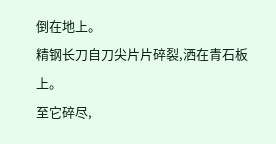倒在地上。
精钢长刀自刀尖片片碎裂,洒在青石板上。
至它碎尽,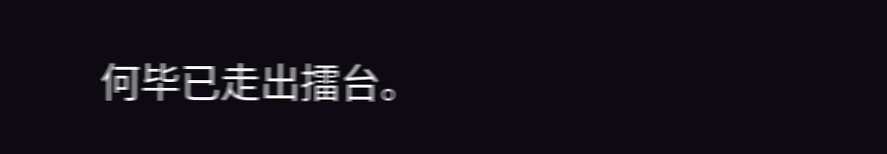何毕已走出擂台。